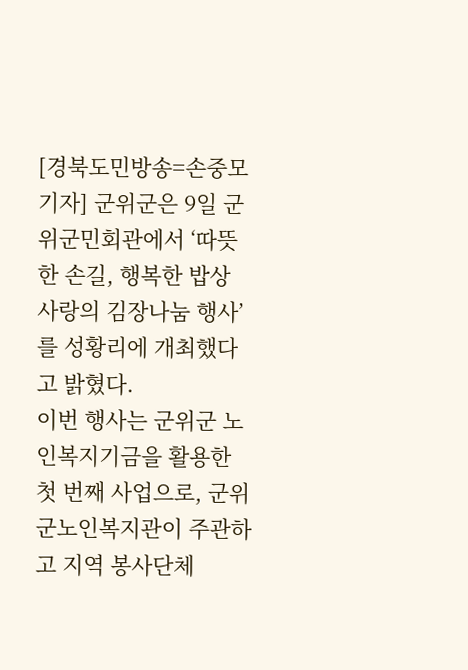[경북도민방송=손중모기자] 군위군은 9일 군위군민회관에서 ‘따뜻한 손길, 행복한 밥상 사랑의 김장나눔 행사’를 성황리에 개최했다고 밝혔다.
이번 행사는 군위군 노인복지기금을 활용한 첫 번째 사업으로, 군위군노인복지관이 주관하고 지역 봉사단체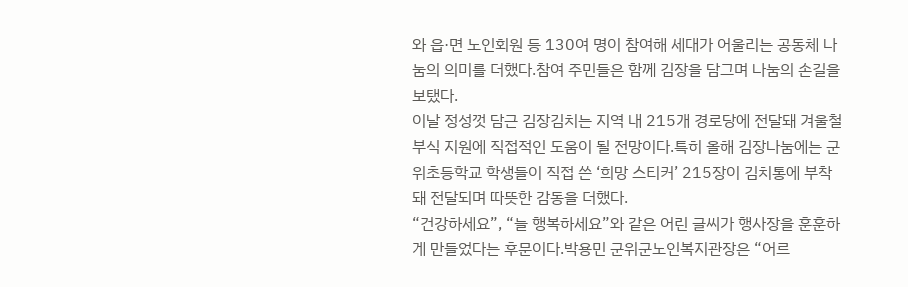와 읍·면 노인회원 등 130여 명이 참여해 세대가 어울리는 공동체 나눔의 의미를 더했다.참여 주민들은 함께 김장을 담그며 나눔의 손길을 보탰다.
이날 정성껏 담근 김장김치는 지역 내 215개 경로당에 전달돼 겨울철 부식 지원에 직접적인 도움이 될 전망이다.특히 올해 김장나눔에는 군위초등학교 학생들이 직접 쓴 ‘희망 스티커’ 215장이 김치통에 부착돼 전달되며 따뜻한 감동을 더했다.
“건강하세요”, “늘 행복하세요”와 같은 어린 글씨가 행사장을 훈훈하게 만들었다는 후문이다.박용민 군위군노인복지관장은 “어르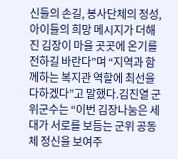신들의 손길, 봉사단체의 정성, 아이들의 희망 메시지가 더해진 김장이 마을 곳곳에 온기를 전하길 바란다”며 “지역과 함께하는 복지관 역할에 최선을 다하겠다”고 말했다.김진열 군위군수는 “이번 김장나눔은 세대가 서로를 보듬는 군위 공동체 정신을 보여주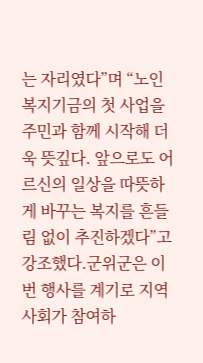는 자리였다”며 “노인복지기금의 첫 사업을 주민과 함께 시작해 더욱 뜻깊다. 앞으로도 어르신의 일상을 따뜻하게 바꾸는 복지를 흔들림 없이 추진하겠다”고 강조했다.군위군은 이번 행사를 계기로 지역사회가 참여하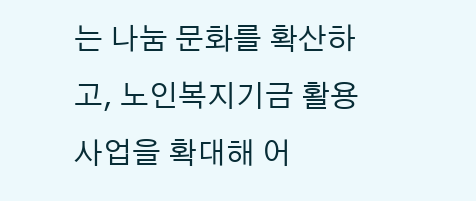는 나눔 문화를 확산하고, 노인복지기금 활용 사업을 확대해 어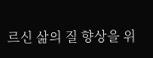르신 삶의 질 향상을 위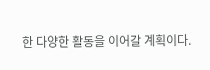한 다양한 활동을 이어갈 계획이다.